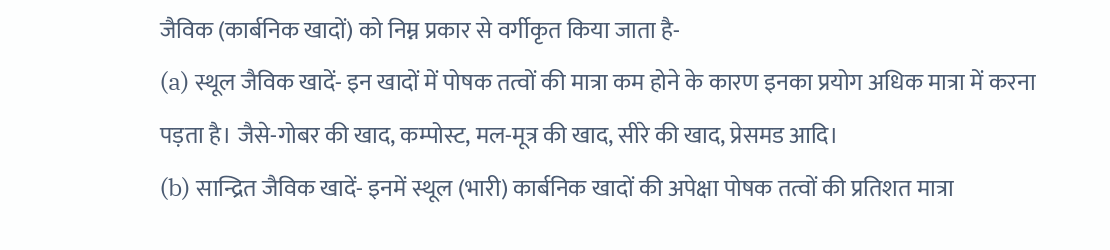जैविक (कार्बनिक खादों) को निम्न प्रकार से वर्गीकृत किया जाता है-
(a) स्थूल जैविक खादें- इन खादों में पोषक तत्वों की मात्रा कम होने के कारण इनका प्रयोग अधिक मात्रा में करना पड़ता है। जैसे-गोबर की खाद, कम्पोस्ट, मल-मूत्र की खाद, सीरे की खाद, प्रेसमड आदि।
(b) सान्द्रित जैविक खादें- इनमें स्थूल (भारी) कार्बनिक खादों की अपेक्षा पोषक तत्वों की प्रतिशत मात्रा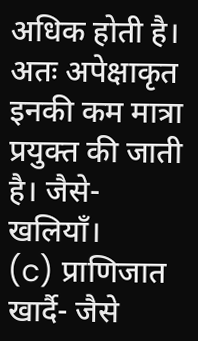अधिक होती है। अतः अपेक्षाकृत इनकी कम मात्रा प्रयुक्त की जाती है। जैसे-खलियाँ।
(c) प्राणिजात खार्दै- जैसे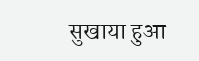सुखाया हुआ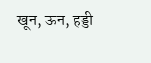खून, ऊन, हड्डी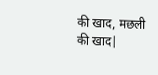की खाद, मछली की खाद|